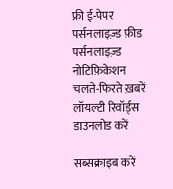फ्री ई-पेपर
पर्सनलाइज़्ड फ़ीड
पर्सनलाइज़्ड नोटिफ़िकेशन
चलते-फिरते ख़बरें
लॉयल्टी रिवॉर्ड्स
डाउनलोड करें

सब्सक्राइब करें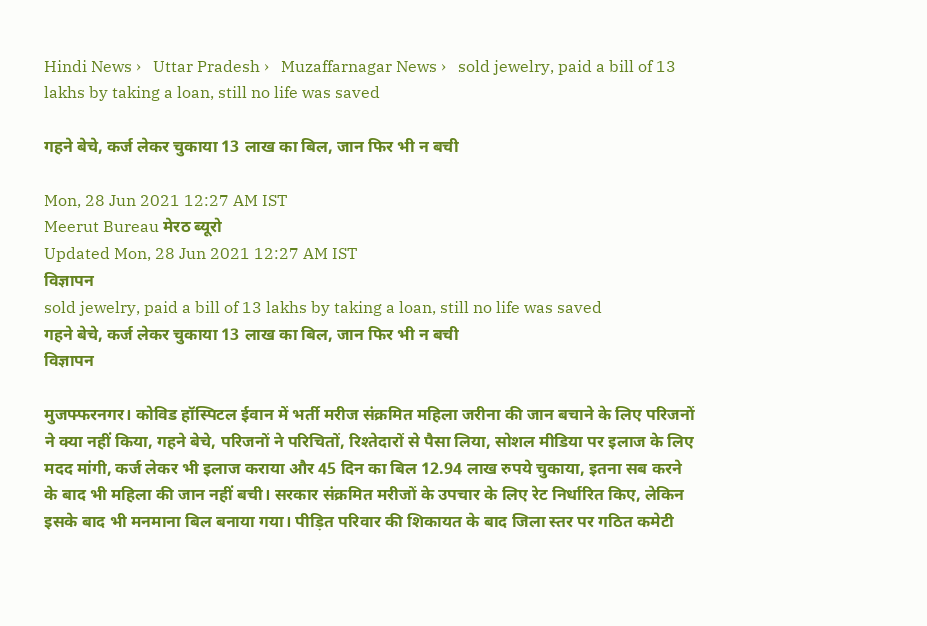Hindi News ›   Uttar Pradesh ›   Muzaffarnagar News ›   sold jewelry, paid a bill of 13 lakhs by taking a loan, still no life was saved

गहने बेचे, कर्ज लेकर चुकाया 13 लाख का बिल, जान फिर भी न बची

Mon, 28 Jun 2021 12:27 AM IST
Meerut Bureau मेरठ ब्यूरो
Updated Mon, 28 Jun 2021 12:27 AM IST
विज्ञापन
sold jewelry, paid a bill of 13 lakhs by taking a loan, still no life was saved
गहने बेचे, कर्ज लेकर चुकाया 13 लाख का बिल, जान फिर भी न बची
विज्ञापन

मुजफ्फरनगर। कोविड हॉस्पिटल ईवान में भर्ती मरीज संक्रमित महिला जरीना की जान बचाने के लिए परिजनों ने क्या नहीं किया, गहने बेचे, परिजनों ने परिचितों, रिश्तेदारों से पैसा लिया, सोशल मीडिया पर इलाज के लिए मदद मांगी, कर्ज लेकर भी इलाज कराया और 45 दिन का बिल 12.94 लाख रुपये चुकाया, इतना सब करने के बाद भी महिला की जान नहीं बची। सरकार संक्रमित मरीजों के उपचार के लिए रेट निर्धारित किए, लेकिन इसके बाद भी मनमाना बिल बनाया गया। पीड़ित परिवार की शिकायत के बाद जिला स्तर पर गठित कमेटी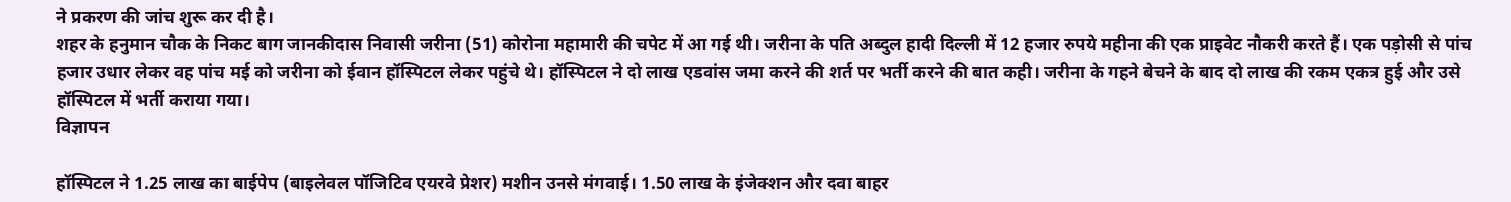ने प्रकरण की जांच शुरू कर दी है।
शहर के हनुमान चौक के निकट बाग जानकीदास निवासी जरीना (51) कोरोना महामारी की चपेट में आ गई थी। जरीना के पति अब्दुल हादी दिल्ली में 12 हजार रुपये महीना की एक प्राइवेट नौकरी करते हैं। एक पड़ोसी से पांच हजार उधार लेकर वह पांच मई को जरीना को ईवान हॉस्पिटल लेकर पहुंचे थे। हॉस्पिटल ने दो लाख एडवांस जमा करने की शर्त पर भर्ती करने की बात कही। जरीना के गहने बेचने के बाद दो लाख की रकम एकत्र हुई और उसे हॉस्पिटल में भर्ती कराया गया।
विज्ञापन

हॉस्पिटल ने 1.25 लाख का बाईपेप (बाइलेवल पॉजिटिव एयरवे प्रेशर) मशीन उनसे मंगवाई। 1.50 लाख के इंजेक्शन और दवा बाहर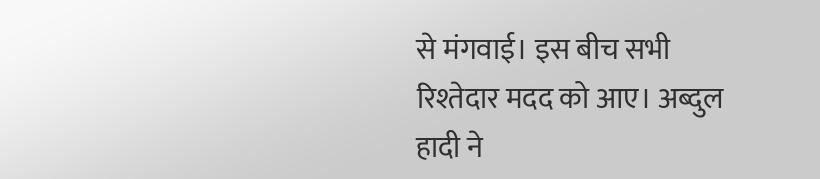से मंगवाई। इस बीच सभी रिश्तेदार मदद को आए। अब्दुल हादी ने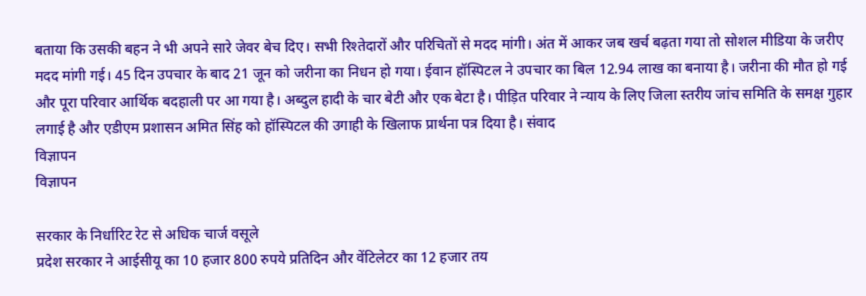बताया कि उसकी बहन ने भी अपने सारे जेवर बेच दिए। सभी रिश्तेदारों और परिचितों से मदद मांगी। अंत में आकर जब खर्च बढ़ता गया तो सोशल मीडिया के जरीए मदद मांगी गई। 45 दिन उपचार के बाद 21 जून को जरीना का निधन हो गया। ईवान हॉस्पिटल ने उपचार का बिल 12.94 लाख का बनाया है। जरीना की मौत हो गई और पूरा परिवार आर्थिक बदहाली पर आ गया है। अब्दुल हादी के चार बेटी और एक बेटा है। पीड़ित परिवार ने न्याय के लिए जिला स्तरीय जांच समिति के समक्ष गुहार लगाई है और एडीएम प्रशासन अमित सिंह को हॉस्पिटल की उगाही के खिलाफ प्रार्थना पत्र दिया है। संवाद
विज्ञापन
विज्ञापन

सरकार के निर्धारिट रेट से अधिक चार्ज वसूले
प्रदेश सरकार ने आईसीयू का 10 हजार 800 रुपये प्रतिदिन और वेंटिलेटर का 12 हजार तय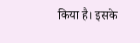किया है। इसके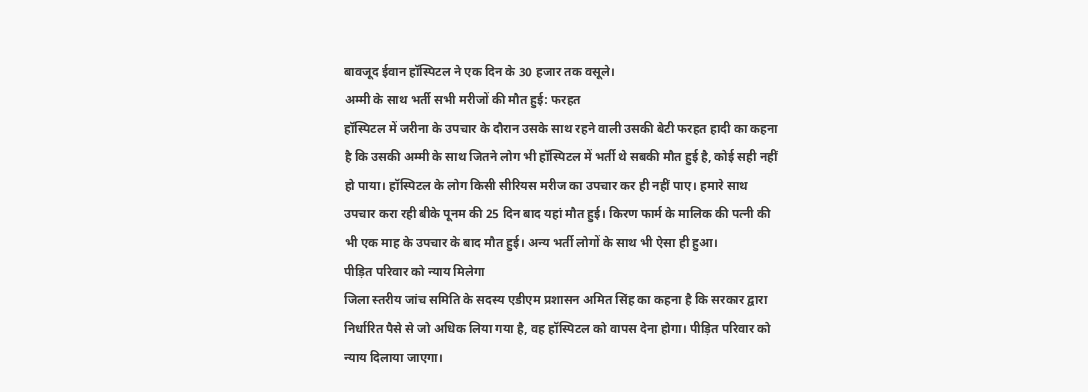बावजूद ईवान हॉस्पिटल ने एक दिन के 30 हजार तक वसूले।
अम्मी के साथ भर्ती सभी मरीजों की मौत हुई: फरहत
हॉस्पिटल में जरीना के उपचार के दौरान उसके साथ रहने वाली उसकी बेटी फरहत हादी का कहना है कि उसकी अम्मी के साथ जितने लोग भी हॉस्पिटल में भर्ती थे सबकी मौत हुई है, कोई सही नहीं हो पाया। हॉस्पिटल के लोग किसी सीरियस मरीज का उपचार कर ही नहीं पाए। हमारे साथ उपचार करा रही बीके पूनम की 25 दिन बाद यहां मौत हुई। किरण फार्म के मालिक की पत्नी की भी एक माह के उपचार के बाद मौत हुई। अन्य भर्ती लोगों के साथ भी ऐसा ही हुआ।
पीड़ित परिवार को न्याय मिलेगा
जिला स्तरीय जांच समिति के सदस्य एडीएम प्रशासन अमित सिंह का कहना है कि सरकार द्वारा निर्धारित पैसे से जो अधिक लिया गया है, वह हॉस्पिटल को वापस देना होगा। पीड़ित परिवार को न्याय दिलाया जाएगा।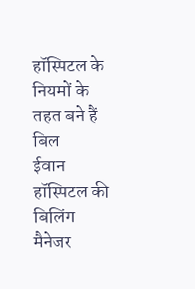हॉस्पिटल के नियमों के तहत बने हैं बिल
ईवान हॉस्पिटल की बिलिंग मैनेजर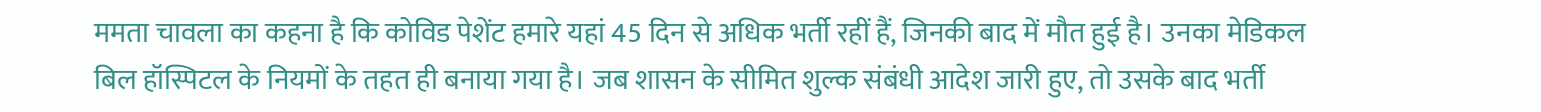ममता चावला का कहना है कि कोविड पेशेंट हमारे यहां 45 दिन से अधिक भर्ती रहीं हैं, जिनकी बाद में मौत हुई है। उनका मेडिकल बिल हॉस्पिटल के नियमों के तहत ही बनाया गया है। जब शासन के सीमित शुल्क संबंधी आदेश जारी हुए, तो उसके बाद भर्ती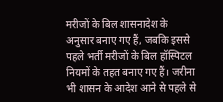मरीजों के बिल शासनादेश के अनुसार बनाए गए हैं, जबकि इससे पहले भर्ती मरीजों के बिल हॉस्पिटल नियमों के तहत बनाए गए हैं। जरीना भी शासन के आदेश आने से पहले से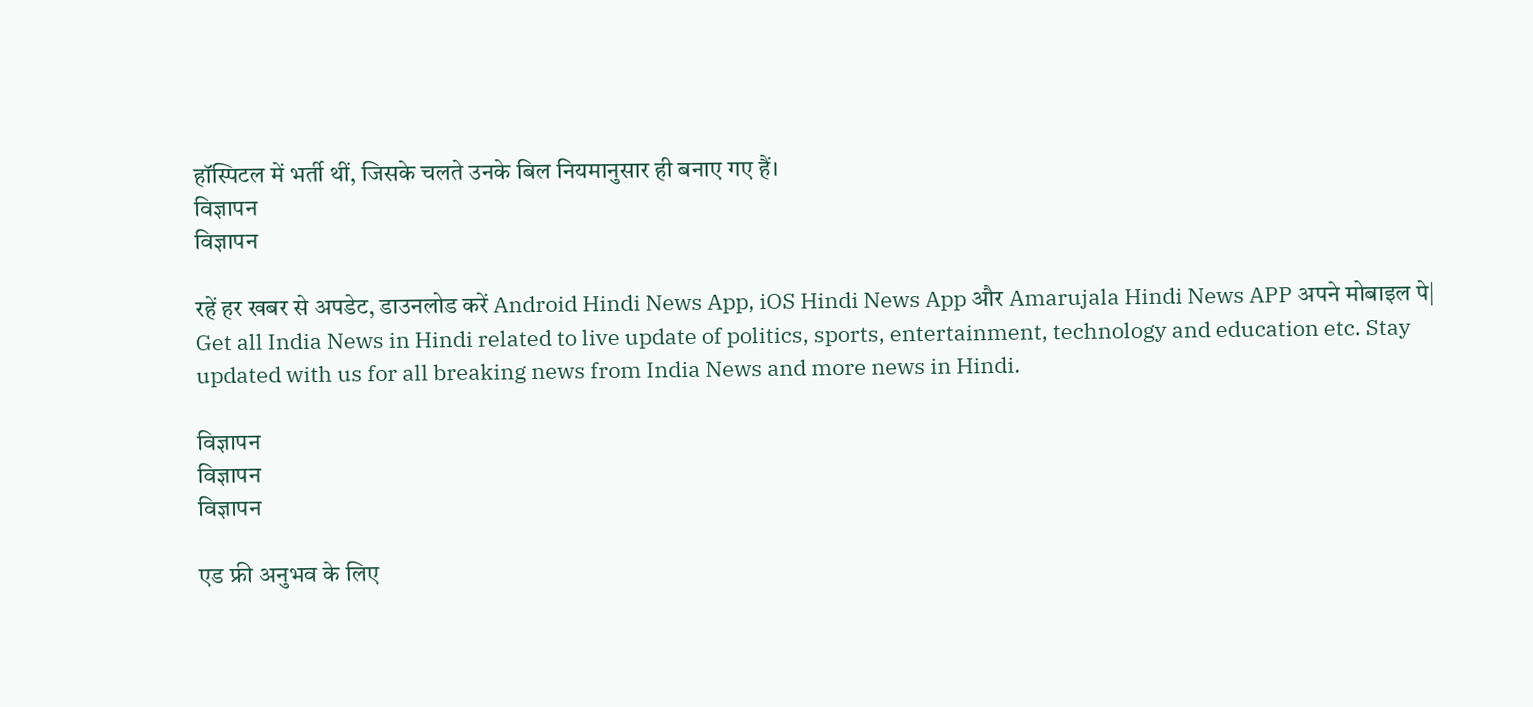हॉस्पिटल में भर्ती थीं, जिसके चलते उनके बिल नियमानुसार ही बनाए गए हैं।
विज्ञापन
विज्ञापन

रहें हर खबर से अपडेट, डाउनलोड करें Android Hindi News App, iOS Hindi News App और Amarujala Hindi News APP अपने मोबाइल पे|
Get all India News in Hindi related to live update of politics, sports, entertainment, technology and education etc. Stay updated with us for all breaking news from India News and more news in Hindi.

विज्ञापन
विज्ञापन
विज्ञापन

एड फ्री अनुभव के लिए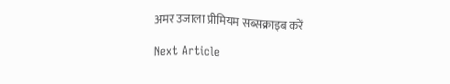अमर उजाला प्रीमियम सब्सक्राइब करें

Next Article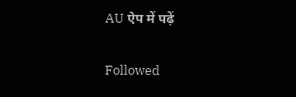AU ऐप में पढ़ें

Followed